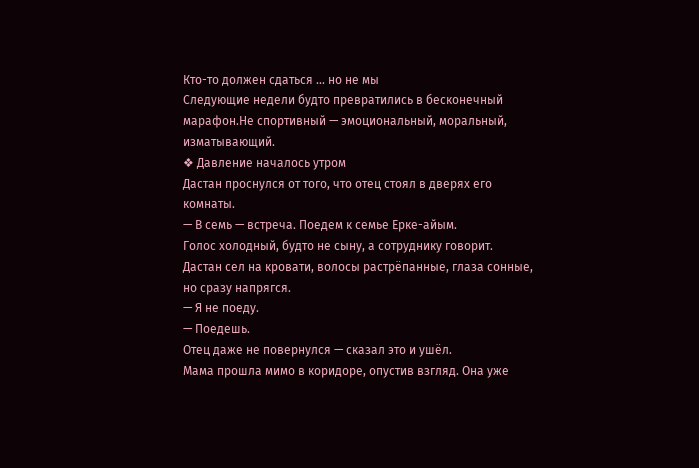Кто-то должен сдаться ... но не мы
Следующие недели будто превратились в бесконечный марафон.Не спортивный — эмоциональный, моральный, изматывающий.
❖ Давление началось утром
Дастан проснулся от того, что отец стоял в дверях его комнаты.
— В семь — встреча. Поедем к семье Ерке-айым.
Голос холодный, будто не сыну, а сотруднику говорит.
Дастан сел на кровати, волосы растрёпанные, глаза сонные, но сразу напрягся.
— Я не поеду.
— Поедешь.
Отец даже не повернулся — сказал это и ушёл.
Мама прошла мимо в коридоре, опустив взгляд. Она уже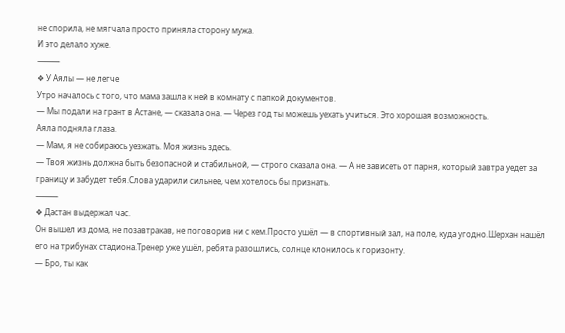не спорила, не мягчала просто приняла сторону мужа.
И это делало хуже.
⸻
❖ У Аялы — не легче
Утро началось с того, что мама зашла к ней в комнату с папкой документов.
— Мы подали на грант в Астане, — сказала она. — Через год ты можешь уехать учиться. Это хорошая возможность.
Аяла подняла глаза.
— Мам, я не собираюсь уезжать. Моя жизнь здесь.
— Твоя жизнь должна быть безопасной и стабильной, — строго сказала она. — А не зависеть от парня, который завтра уедет за границу и забудет тебя.Слова ударили сильнее, чем хотелось бы признать.
⸻
❖ Дастан выдержал час.
Он вышел из дома, не позавтракав, не поговорив ни с кем.Просто ушёл — в спортивный зал, на поле, куда угодно.Шерхан нашёл его на трибунах стадиона.Тренер уже ушёл, ребята разошлись, солнце клонилось к горизонту.
— Бро, ты как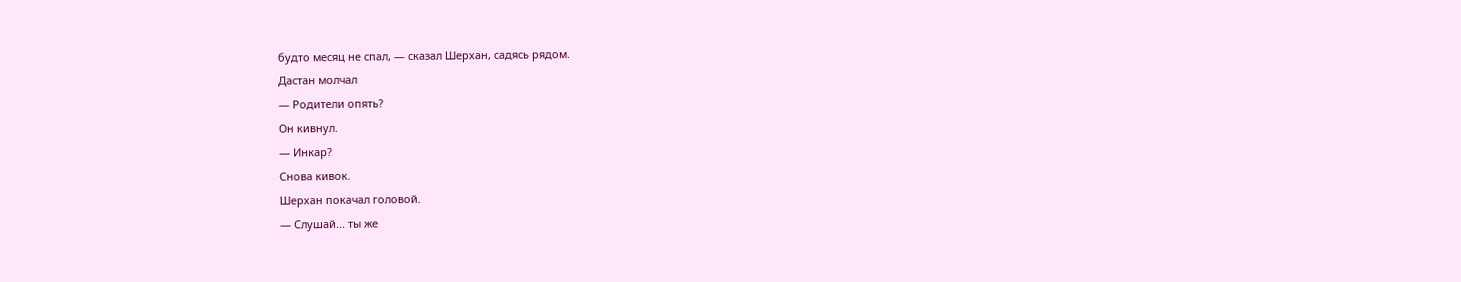будто месяц не спал, — сказал Шерхан, садясь рядом.
Дастан молчал
— Родители опять?
Он кивнул.
— Инкар?
Снова кивок.
Шерхан покачал головой.
— Слушай... ты же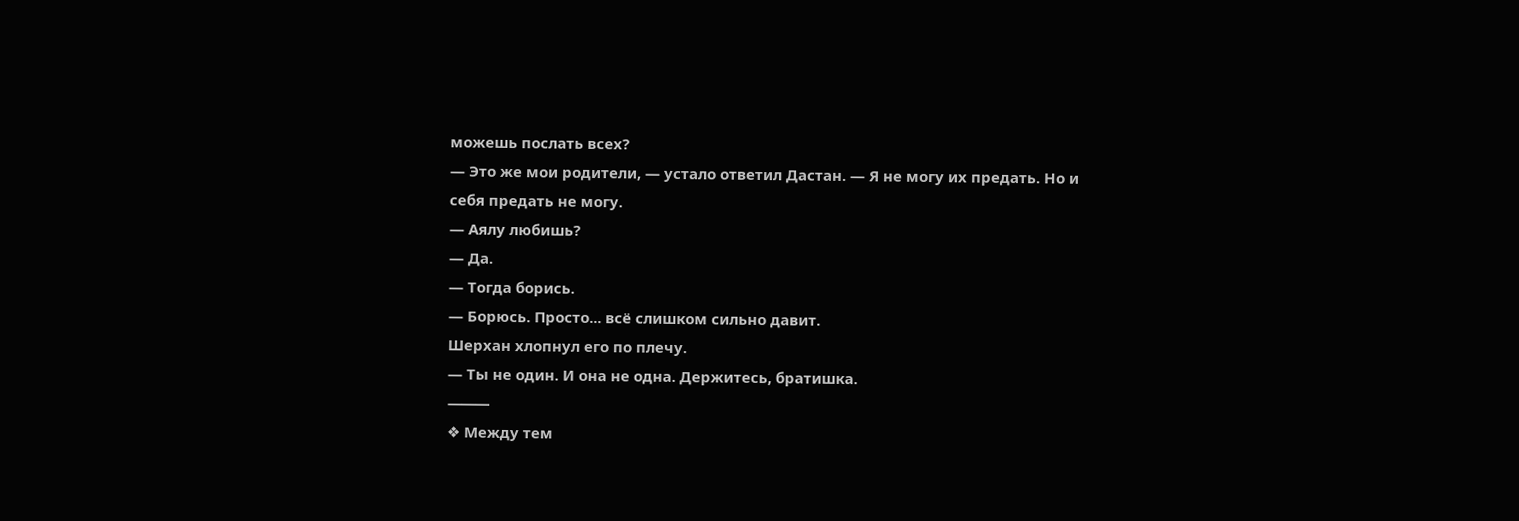можешь послать всех?
— Это же мои родители, — устало ответил Дастан. — Я не могу их предать. Но и себя предать не могу.
— Аялу любишь?
— Да.
— Тогда борись.
— Борюсь. Просто... всё слишком сильно давит.
Шерхан хлопнул его по плечу.
— Ты не один. И она не одна. Держитесь, братишка.
⸻
❖ Между тем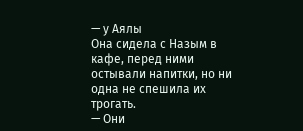— у Аялы
Она сидела с Назым в кафе, перед ними остывали напитки, но ни одна не спешила их трогать.
— Они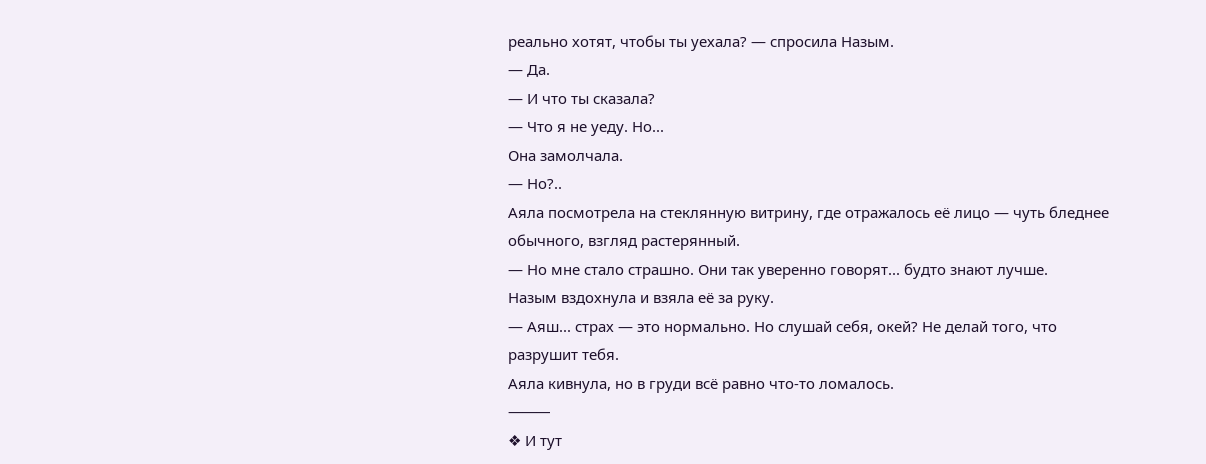реально хотят, чтобы ты уехала? — спросила Назым.
— Да.
— И что ты сказала?
— Что я не уеду. Но...
Она замолчала.
— Но?..
Аяла посмотрела на стеклянную витрину, где отражалось её лицо — чуть бледнее обычного, взгляд растерянный.
— Но мне стало страшно. Они так уверенно говорят... будто знают лучше.
Назым вздохнула и взяла её за руку.
— Аяш... страх — это нормально. Но слушай себя, окей? Не делай того, что разрушит тебя.
Аяла кивнула, но в груди всё равно что-то ломалось.
⸻
❖ И тут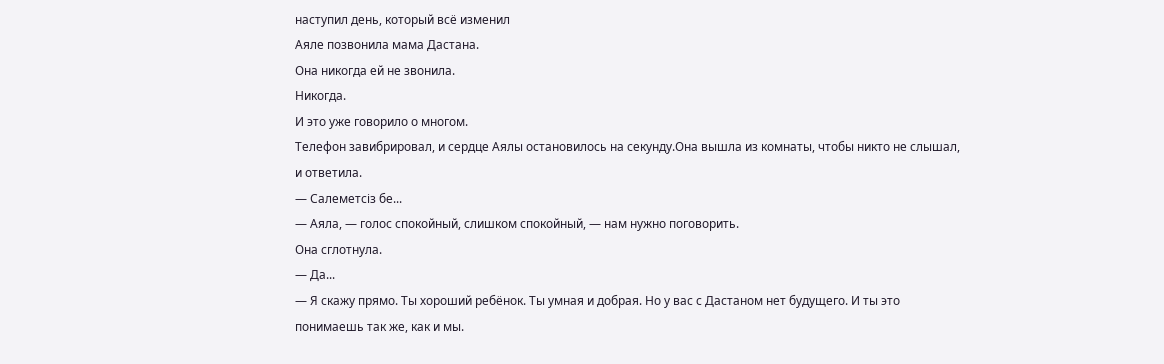наступил день, который всё изменил
Аяле позвонила мама Дастана.
Она никогда ей не звонила.
Никогда.
И это уже говорило о многом.
Телефон завибрировал, и сердце Аялы остановилось на секунду.Она вышла из комнаты, чтобы никто не слышал, и ответила.
— Салеметсіз бе...
— Аяла, — голос спокойный, слишком спокойный, — нам нужно поговорить.
Она сглотнула.
— Да...
— Я скажу прямо. Ты хороший ребёнок. Ты умная и добрая. Но у вас с Дастаном нет будущего. И ты это понимаешь так же, как и мы.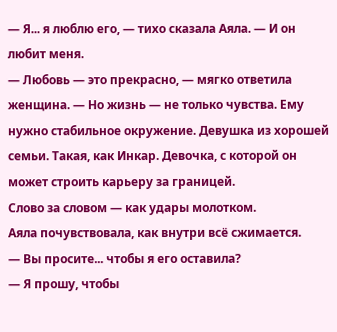— Я... я люблю его, — тихо сказала Аяла. — И он любит меня.
— Любовь — это прекрасно, — мягко ответила женщина. — Но жизнь — не только чувства. Ему нужно стабильное окружение. Девушка из хорошей семьи. Такая, как Инкар. Девочка, с которой он может строить карьеру за границей.
Слово за словом — как удары молотком.
Аяла почувствовала, как внутри всё сжимается.
— Вы просите... чтобы я его оставила?
— Я прошу, чтобы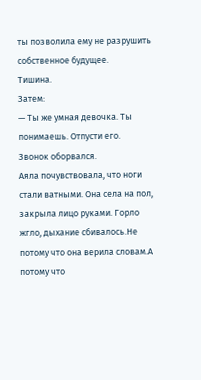ты позволила ему не разрушить собственное будущее.
Тишина.
Затем:
— Ты же умная девочка. Ты понимаешь. Отпусти его.
Звонок оборвался.
Аяла почувствовала, что ноги стали ватными. Она села на пол, закрыла лицо руками. Горло жгло, дыхание сбивалось.Не потому что она верила словам.А потому что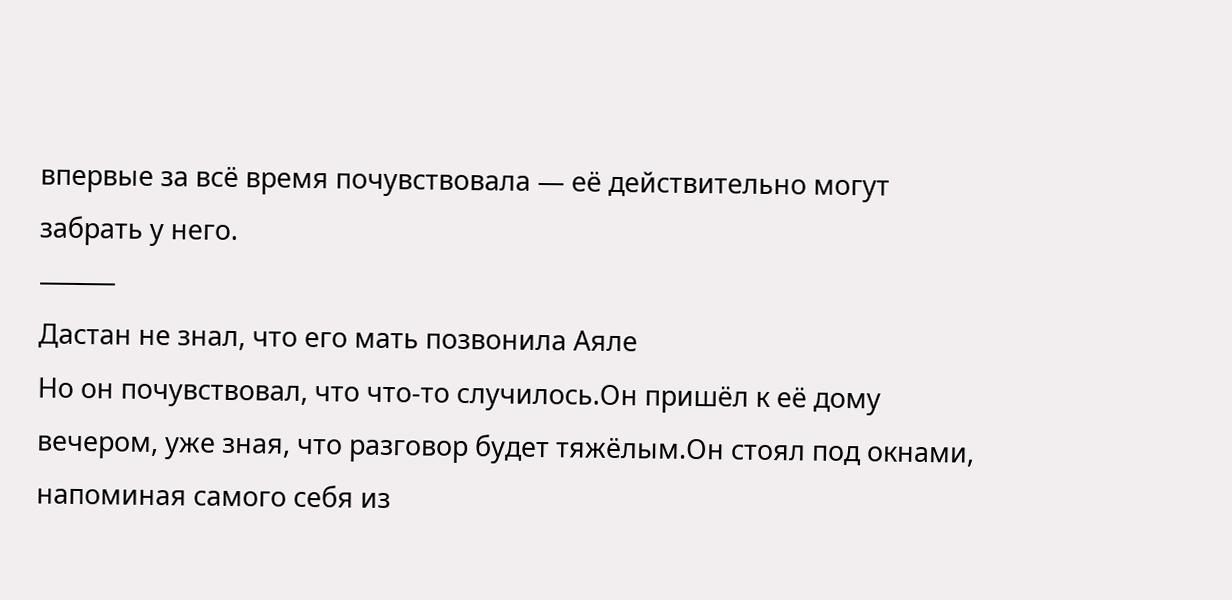впервые за всё время почувствовала — её действительно могут забрать у него.
⸻
Дастан не знал, что его мать позвонила Аяле
Но он почувствовал, что что-то случилось.Он пришёл к её дому вечером, уже зная, что разговор будет тяжёлым.Он стоял под окнами, напоминая самого себя из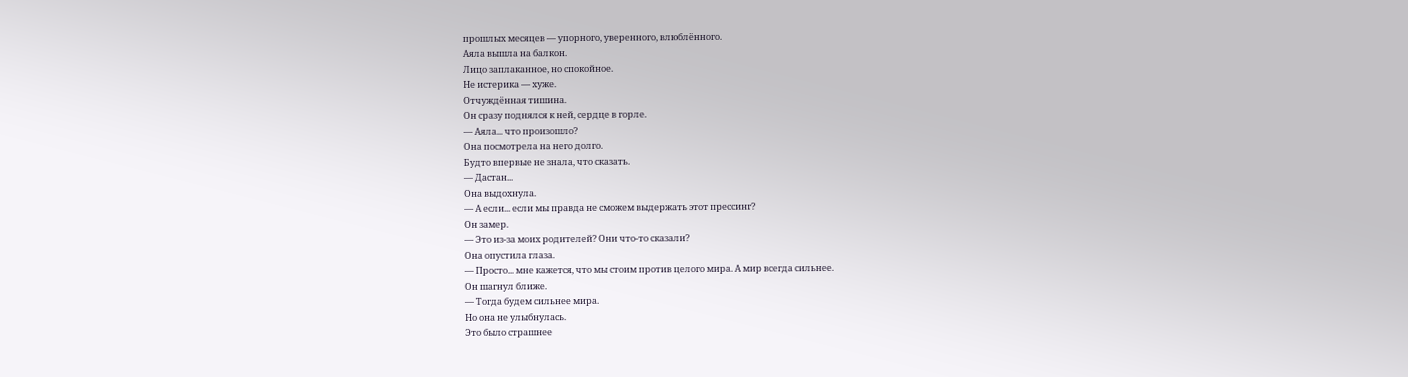прошлых месяцев — упорного, уверенного, влюблённого.
Аяла вышла на балкон.
Лицо заплаканное, но спокойное.
Не истерика — хуже.
Отчуждённая тишина.
Он сразу поднялся к ней, сердце в горле.
— Аяла... что произошло?
Она посмотрела на него долго.
Будто впервые не знала, что сказать.
— Дастан...
Она выдохнула.
— А если... если мы правда не сможем выдержать этот прессинг?
Он замер.
— Это из-за моих родителей? Они что-то сказали?
Она опустила глаза.
— Просто... мне кажется, что мы стоим против целого мира. А мир всегда сильнее.
Он шагнул ближе.
— Тогда будем сильнее мира.
Но она не улыбнулась.
Это было страшнее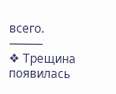всего.
⸻
❖ Трещина появилась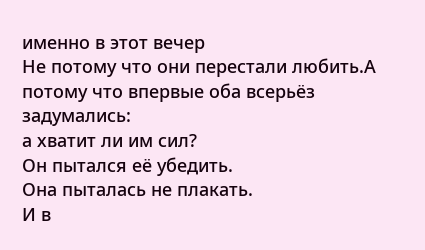именно в этот вечер
Не потому что они перестали любить.А потому что впервые оба всерьёз задумались:
а хватит ли им сил?
Он пытался её убедить.
Она пыталась не плакать.
И в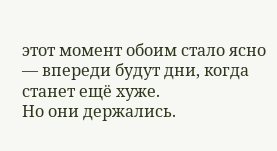этот момент обоим стало ясно — впереди будут дни, когда станет ещё хуже.
Но они держались.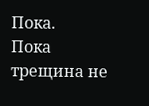Пока.
Пока трещина не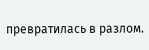превратилась в разлом.